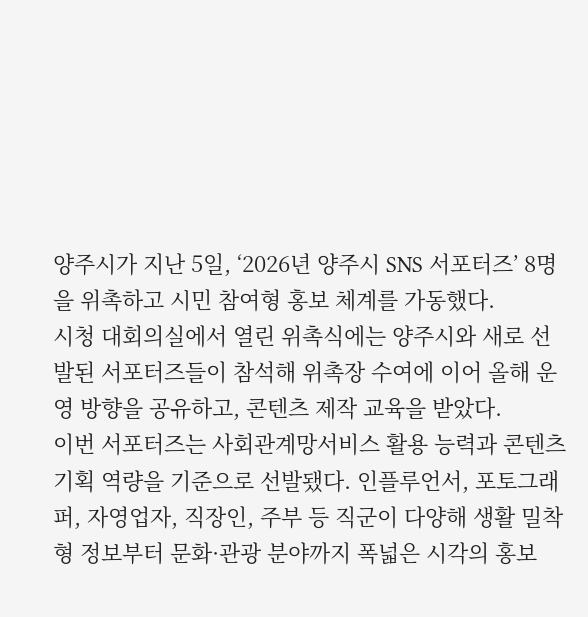양주시가 지난 5일, ‘2026년 양주시 SNS 서포터즈’ 8명을 위촉하고 시민 참여형 홍보 체계를 가동했다.
시청 대회의실에서 열린 위촉식에는 양주시와 새로 선발된 서포터즈들이 참석해 위촉장 수여에 이어 올해 운영 방향을 공유하고, 콘텐츠 제작 교육을 받았다.
이번 서포터즈는 사회관계망서비스 활용 능력과 콘텐츠 기획 역량을 기준으로 선발됐다. 인플루언서, 포토그래퍼, 자영업자, 직장인, 주부 등 직군이 다양해 생활 밀착형 정보부터 문화·관광 분야까지 폭넓은 시각의 홍보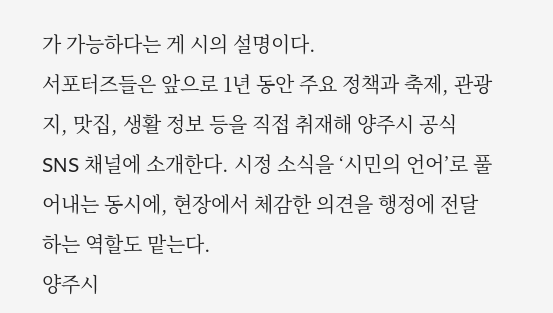가 가능하다는 게 시의 설명이다.
서포터즈들은 앞으로 1년 동안 주요 정책과 축제, 관광지, 맛집, 생활 정보 등을 직접 취재해 양주시 공식 SNS 채널에 소개한다. 시정 소식을 ‘시민의 언어’로 풀어내는 동시에, 현장에서 체감한 의견을 행정에 전달하는 역할도 맡는다.
양주시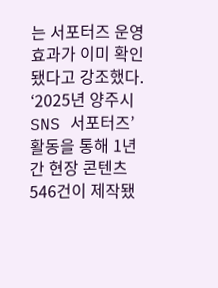는 서포터즈 운영 효과가 이미 확인됐다고 강조했다. ‘2025년 양주시 SNS 서포터즈’ 활동을 통해 1년간 현장 콘텐츠 546건이 제작됐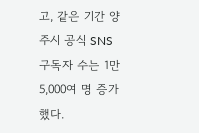고, 같은 기간 양주시 공식 SNS 구독자 수는 1만 5,000여 명 증가했다.